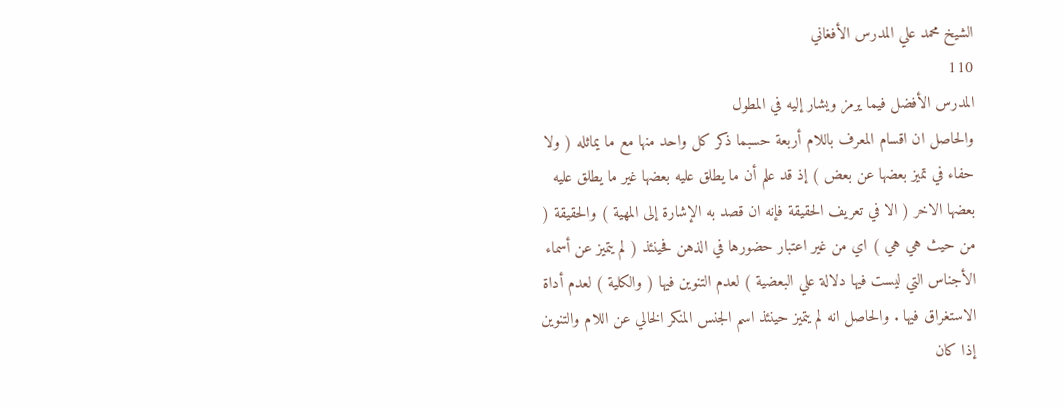الشيخ محمد علي المدرس الأفغاني
110
المدرس الأفضل فيما يرمز ويشار إليه في المطول
والحاصل ان اقسام المعرف باللام أربعة حسبما ذكر كل واحد منها مع ما يماثله ( ولا حفاء في تميز بعضها عن بعض ) إذ قد علم أن ما يطلق عليه بعضها غير ما يطلق عليه بعضها الاخر ( الا في تعريف الحقيقة فإنه ان قصد به الإشارة إلى المهية ) والحقيقة ( من حيث هي هي ) اي من غير اعتبار حضورها في الذهن فحينئذ ( لم يتميز عن أسماء الأجناس التي ليست فيها دلالة علي البعضية ) لعدم التنوين فيها ( والكلية ) لعدم أداة الاستغراق فيها . والحاصل انه لم يتميز حينئذ اسم الجنس المنكر الخالي عن اللام والتنوين إذا كان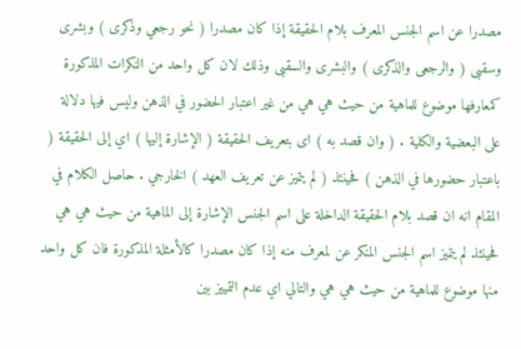مصدرا عن اسم الجنس المعرف بلام الحقيقة إذا كان مصدرا ( نحو رجعي وذكرى ) وبشرى وسقبى ( والرجعى والذكرى ) والبشرى والسقبى وذلك لان كل واحد من النكرات المذكورة كمعارفها موضوع للماهية من حيث هي هي من غير اعتبار الحضور في الذهن وليس فيها دلالة على البعضية والكلية . ( وان قصد به ) اى بتعريف الحقيقة ( الإشارة إليها ) اي إلى الحقيقة ( باعتبار حضورها في الذهن ) فحينئذ ( لم يتميز عن تعريف العهد ) الخارجي . حاصل الكلام في المقام انه ان قصد بلام الحقيقة الداخلة على اسم الجنس الإشارة إلى الماهية من حيث هي هي فحينئذ لم يتميز اسم الجنس المنكر عن لمعرف منه إذا كان مصدرا كالأمثلة المذكورة فان كل واحد منها موضوع للماهية من حيث هي هي والتالي اي عدم التمييز بين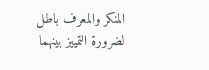المنكر والمعرف باطل لضرورة التمييز بينهما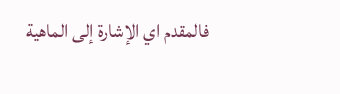فالمقدم اي الإشارة إلى الماهية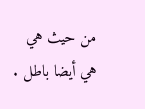من حيث هي هي أيضا باطل .